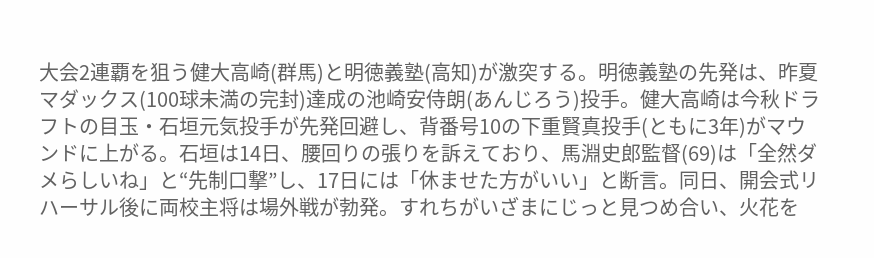大会2連覇を狙う健大高崎(群馬)と明徳義塾(高知)が激突する。明徳義塾の先発は、昨夏マダックス(100球未満の完封)達成の池崎安侍朗(あんじろう)投手。健大高崎は今秋ドラフトの目玉・石垣元気投手が先発回避し、背番号10の下重賢真投手(ともに3年)がマウンドに上がる。石垣は14日、腰回りの張りを訴えており、馬淵史郎監督(69)は「全然ダメらしいね」と“先制口撃”し、17日には「休ませた方がいい」と断言。同日、開会式リハーサル後に両校主将は場外戦が勃発。すれちがいざまにじっと見つめ合い、火花を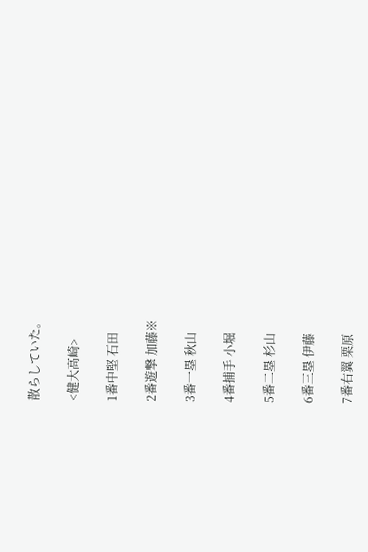散らしていた。

<健大高崎>

1番中堅 石田

2番遊撃 加藤※

3番一塁 秋山

4番捕手 小堀

5番二塁 杉山

6番三塁 伊藤

7番右翼 栗原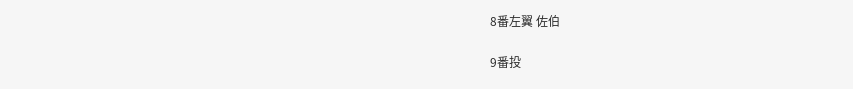8番左翼 佐伯

9番投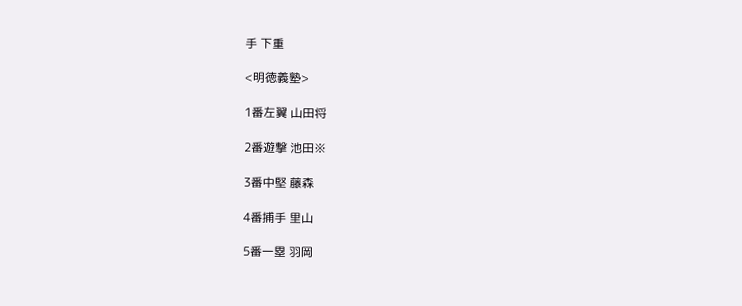手 下重

<明徳義塾>

1番左翼 山田将

2番遊撃 池田※

3番中堅 藤森

4番捕手 里山

5番一塁 羽岡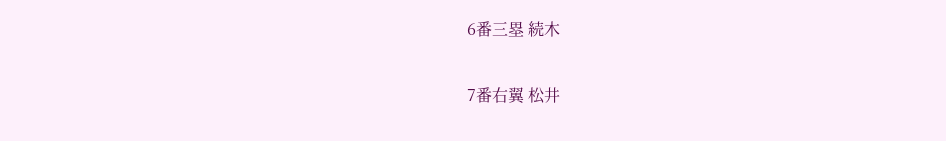6番三塁 続木

7番右翼 松井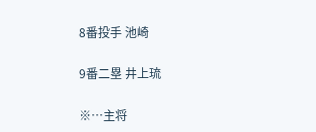8番投手 池崎

9番二塁 井上琉

※…主将